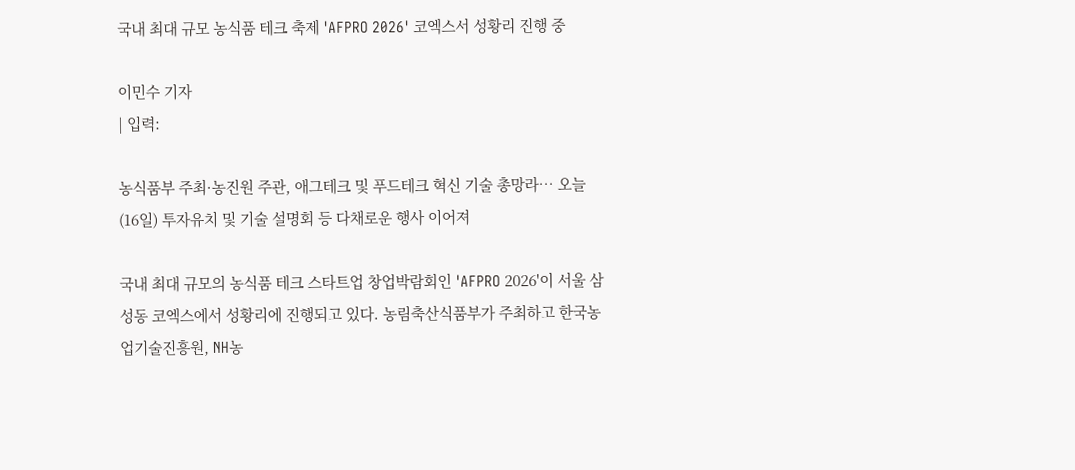국내 최대 규모 농식품 테크 축제 'AFPRO 2026' 코엑스서 성황리 진행 중

이민수 기자
| 입력:

농식품부 주최·농진원 주관, 애그테크 및 푸드테크 혁신 기술 총망라… 오늘(16일) 투자유치 및 기술 설명회 등 다채로운 행사 이어져

국내 최대 규모의 농식품 테크 스타트업 창업박람회인 'AFPRO 2026'이 서울 삼성동 코엑스에서 성황리에 진행되고 있다. 농림축산식품부가 주최하고 한국농업기술진흥원, NH농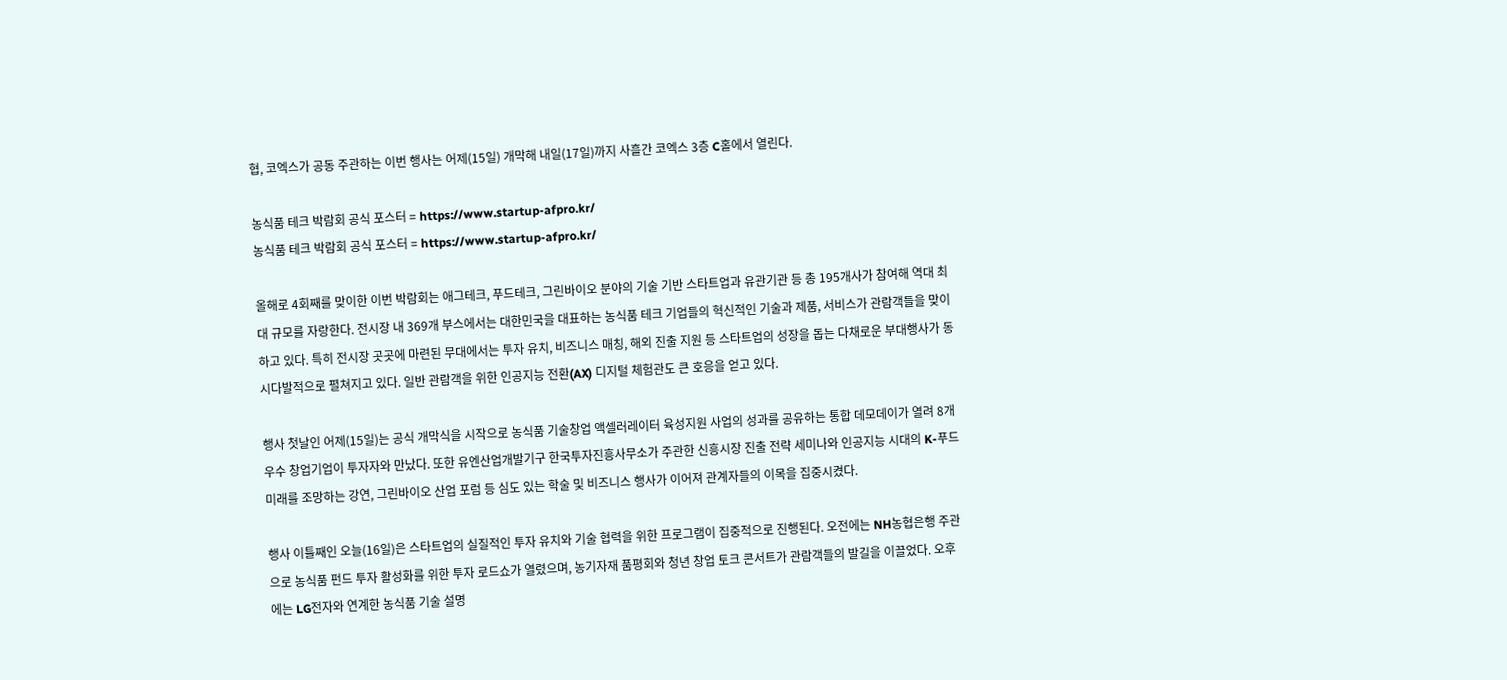협, 코엑스가 공동 주관하는 이번 행사는 어제(15일) 개막해 내일(17일)까지 사흘간 코엑스 3층 C홀에서 열린다.

농식품 테크 박람회 공식 포스터 = https://www.startup-afpro.kr/
농식품 테크 박람회 공식 포스터 = https://www.startup-afpro.kr/

올해로 4회째를 맞이한 이번 박람회는 애그테크, 푸드테크, 그린바이오 분야의 기술 기반 스타트업과 유관기관 등 총 195개사가 참여해 역대 최대 규모를 자랑한다. 전시장 내 369개 부스에서는 대한민국을 대표하는 농식품 테크 기업들의 혁신적인 기술과 제품, 서비스가 관람객들을 맞이하고 있다. 특히 전시장 곳곳에 마련된 무대에서는 투자 유치, 비즈니스 매칭, 해외 진출 지원 등 스타트업의 성장을 돕는 다채로운 부대행사가 동시다발적으로 펼쳐지고 있다. 일반 관람객을 위한 인공지능 전환(AX) 디지털 체험관도 큰 호응을 얻고 있다.

행사 첫날인 어제(15일)는 공식 개막식을 시작으로 농식품 기술창업 액셀러레이터 육성지원 사업의 성과를 공유하는 통합 데모데이가 열려 8개 우수 창업기업이 투자자와 만났다. 또한 유엔산업개발기구 한국투자진흥사무소가 주관한 신흥시장 진출 전략 세미나와 인공지능 시대의 K-푸드 미래를 조망하는 강연, 그린바이오 산업 포럼 등 심도 있는 학술 및 비즈니스 행사가 이어져 관계자들의 이목을 집중시켰다.

행사 이틀째인 오늘(16일)은 스타트업의 실질적인 투자 유치와 기술 협력을 위한 프로그램이 집중적으로 진행된다. 오전에는 NH농협은행 주관으로 농식품 펀드 투자 활성화를 위한 투자 로드쇼가 열렸으며, 농기자재 품평회와 청년 창업 토크 콘서트가 관람객들의 발길을 이끌었다. 오후에는 LG전자와 연계한 농식품 기술 설명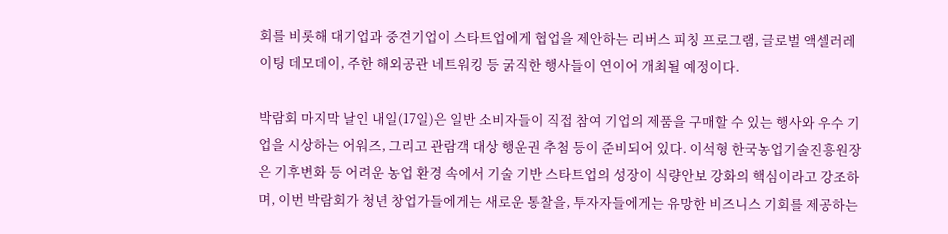회를 비롯해 대기업과 중견기업이 스타트업에게 협업을 제안하는 리버스 피칭 프로그램, 글로벌 액셀러레이팅 데모데이, 주한 해외공관 네트워킹 등 굵직한 행사들이 연이어 개최될 예정이다.

박람회 마지막 날인 내일(17일)은 일반 소비자들이 직접 참여 기업의 제품을 구매할 수 있는 행사와 우수 기업을 시상하는 어워즈, 그리고 관람객 대상 행운권 추첨 등이 준비되어 있다. 이석형 한국농업기술진흥원장은 기후변화 등 어려운 농업 환경 속에서 기술 기반 스타트업의 성장이 식량안보 강화의 핵심이라고 강조하며, 이번 박람회가 청년 창업가들에게는 새로운 통찰을, 투자자들에게는 유망한 비즈니스 기회를 제공하는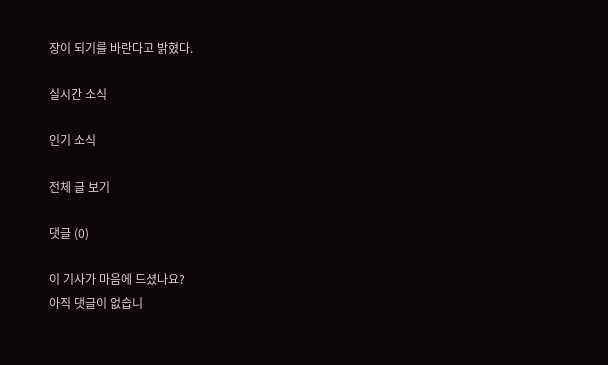장이 되기를 바란다고 밝혔다.

실시간 소식

인기 소식

전체 글 보기

댓글 (0)

이 기사가 마음에 드셨나요?
아직 댓글이 없습니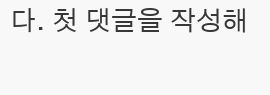다. 첫 댓글을 작성해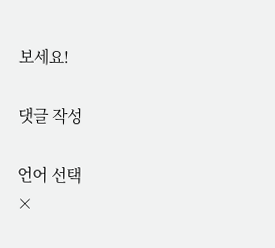보세요!

댓글 작성

언어 선택
×